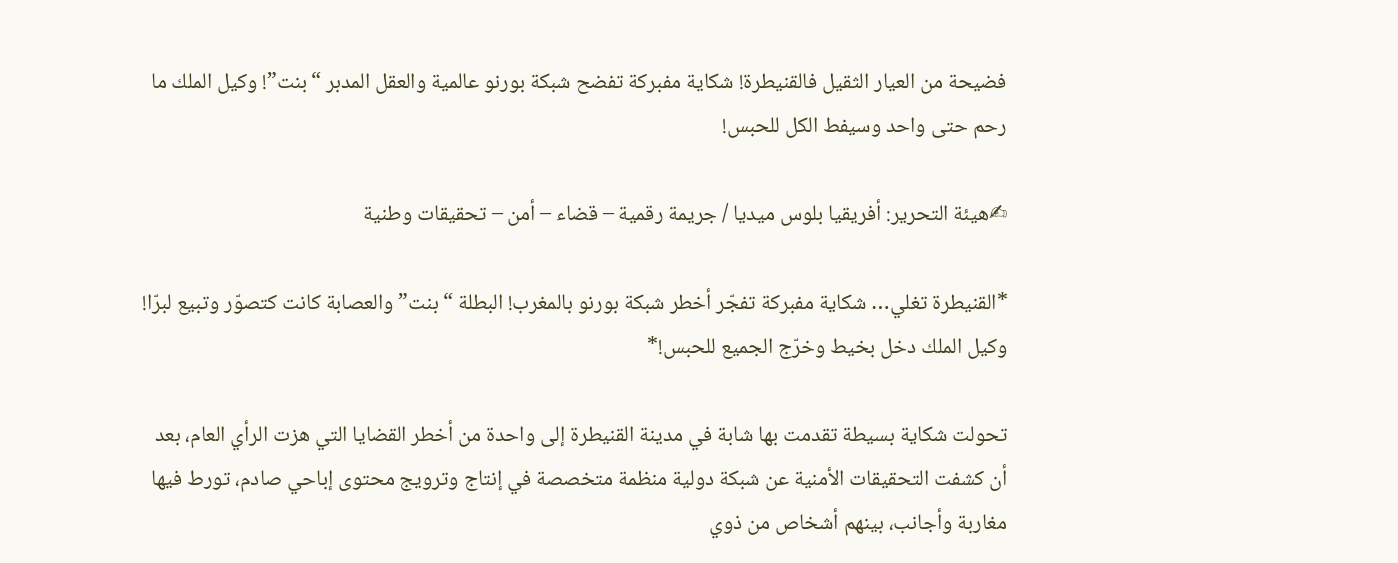فضيحة من العيار الثقيل فالقنيطرة! شكاية مفبركة تفضح شبكة بورنو عالمية والعقل المدبر “بنت”! وكيل الملك ما رحم حتى واحد وسيفط الكل للحبس!

✍هيئة التحرير: أفريقيا بلوس ميديا / جريمة رقمية – قضاء – أمن – تحقيقات وطنية

*القنيطرة تغلي… شكاية مفبركة تفجّر أخطر شبكة بورنو بالمغرب! البطلة “بنت” والعصابة كانت كتصوّر وتبيع لبرّا! وكيل الملك دخل بخيط وخرّج الجميع للحبس!*

تحولت شكاية بسيطة تقدمت بها شابة في مدينة القنيطرة إلى واحدة من أخطر القضايا التي هزت الرأي العام، بعد أن كشفت التحقيقات الأمنية عن شبكة دولية منظمة متخصصة في إنتاج وترويج محتوى إباحي صادم، تورط فيها مغاربة وأجانب، بينهم أشخاص من ذوي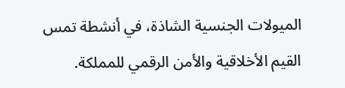الميولات الجنسية الشاذة، في أنشطة تمس القيم الأخلاقية والأمن الرقمي للمملكة.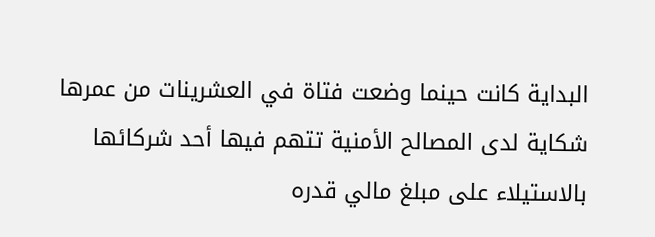البداية كانت حينما وضعت فتاة في العشرينات من عمرها شكاية لدى المصالح الأمنية تتهم فيها أحد شركائها بالاستيلاء على مبلغ مالي قدره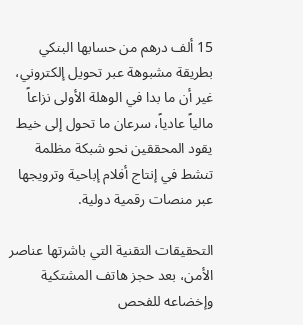15 ألف درهم من حسابها البنكي بطريقة مشبوهة عبر تحويل إلكتروني، غير أن ما بدا في الوهلة الأولى نزاعاً مالياً عادياً، سرعان ما تحول إلى خيط يقود المحققين نحو شبكة مظلمة تنشط في إنتاج أفلام إباحية وترويجها عبر منصات رقمية دولية.

التحقيقات التقنية التي باشرتها عناصر الأمن، بعد حجز هاتف المشتكية وإخضاعه للفحص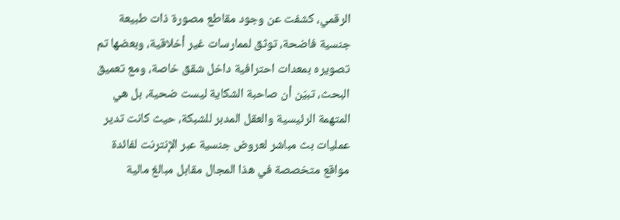الرقمي، كشفت عن وجود مقاطع مصورة ذات طبيعة جنسية فاضحة، توثق لممارسات غير أخلاقية، وبعضها تم تصويره بمعدات احترافية داخل شقق خاصة، ومع تعميق البحث، تبيّن أن صاحبة الشكاية ليست ضحية، بل هي المتهمة الرئيسية والعقل المدبر للشبكة، حيث كانت تدير عمليات بث مباشر لعروض جنسية عبر الإنترنت لفائدة مواقع متخصصة في هذا المجال مقابل مبالغ مالية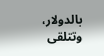بالدولار، وتتلقى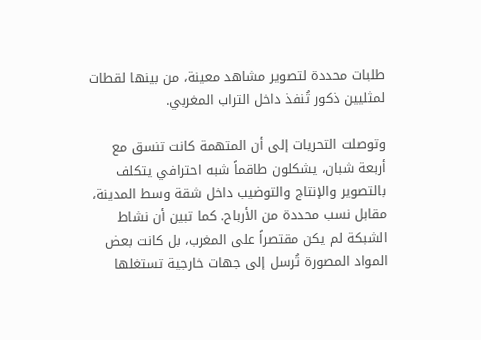طلبات محددة لتصوير مشاهد معينة، من بينها لقطات لمثليين ذكور تُنفذ داخل التراب المغربي.

وتوصلت التحريات إلى أن المتهمة كانت تنسق مع أربعة شبان، يشكلون طاقماً شبه احترافي يتكلف بالتصوير والإنتاج والتوضيب داخل شقة وسط المدينة، مقابل نسب محددة من الأرباح. كما تبين أن نشاط الشبكة لم يكن مقتصراً على المغرب، بل كانت بعض المواد المصورة تُرسل إلى جهات خارجية تستغلها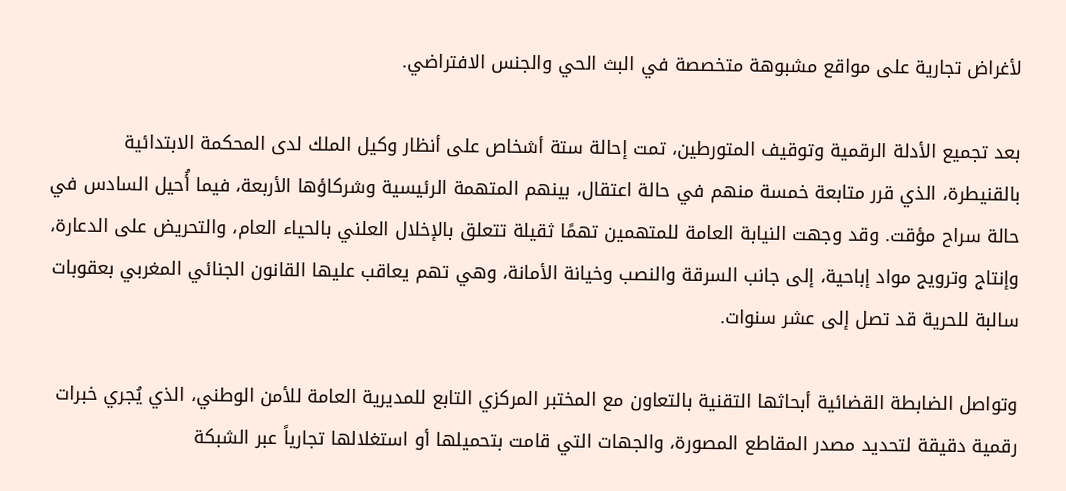لأغراض تجارية على مواقع مشبوهة متخصصة في البث الحي والجنس الافتراضي.

بعد تجميع الأدلة الرقمية وتوقيف المتورطين، تمت إحالة ستة أشخاص على أنظار وكيل الملك لدى المحكمة الابتدائية بالقنيطرة، الذي قرر متابعة خمسة منهم في حالة اعتقال، بينهم المتهمة الرئيسية وشركاؤها الأربعة، فيما أُحيل السادس في حالة سراح مؤقت. وقد وجهت النيابة العامة للمتهمين تهمًا ثقيلة تتعلق بالإخلال العلني بالحياء العام، والتحريض على الدعارة، وإنتاج وترويج مواد إباحية، إلى جانب السرقة والنصب وخيانة الأمانة، وهي تهم يعاقب عليها القانون الجنائي المغربي بعقوبات سالبة للحرية قد تصل إلى عشر سنوات.

وتواصل الضابطة القضائية أبحاثها التقنية بالتعاون مع المختبر المركزي التابع للمديرية العامة للأمن الوطني، الذي يُجري خبرات رقمية دقيقة لتحديد مصدر المقاطع المصورة، والجهات التي قامت بتحميلها أو استغلالها تجارياً عبر الشبكة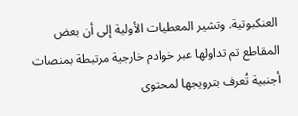العنكبوتية. وتشير المعطيات الأولية إلى أن بعض المقاطع تم تداولها عبر خوادم خارجية مرتبطة بمنصات أجنبية تُعرف بترويجها لمحتوى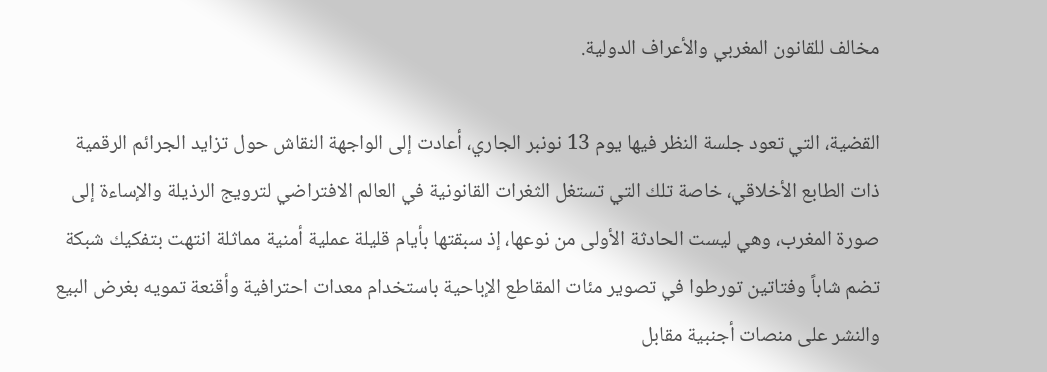مخالف للقانون المغربي والأعراف الدولية.

القضية، التي تعود جلسة النظر فيها يوم 13 نونبر الجاري، أعادت إلى الواجهة النقاش حول تزايد الجرائم الرقمية ذات الطابع الأخلاقي، خاصة تلك التي تستغل الثغرات القانونية في العالم الافتراضي لترويج الرذيلة والإساءة إلى صورة المغرب، وهي ليست الحادثة الأولى من نوعها، إذ سبقتها بأيام قليلة عملية أمنية مماثلة انتهت بتفكيك شبكة تضم شاباً وفتاتين تورطوا في تصوير مئات المقاطع الإباحية باستخدام معدات احترافية وأقنعة تمويه بغرض البيع والنشر على منصات أجنبية مقابل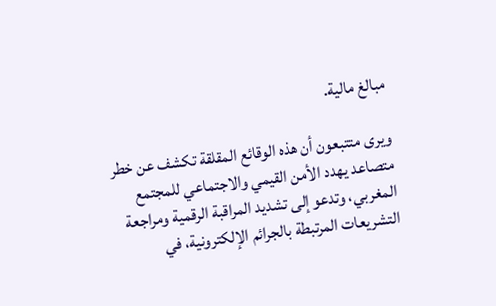مبالغ مالية.

ويرى متتبعون أن هذه الوقائع المقلقة تكشف عن خطر متصاعد يهدد الأمن القيمي والاجتماعي للمجتمع المغربي، وتدعو إلى تشديد المراقبة الرقمية ومراجعة التشريعات المرتبطة بالجرائم الإلكترونية، في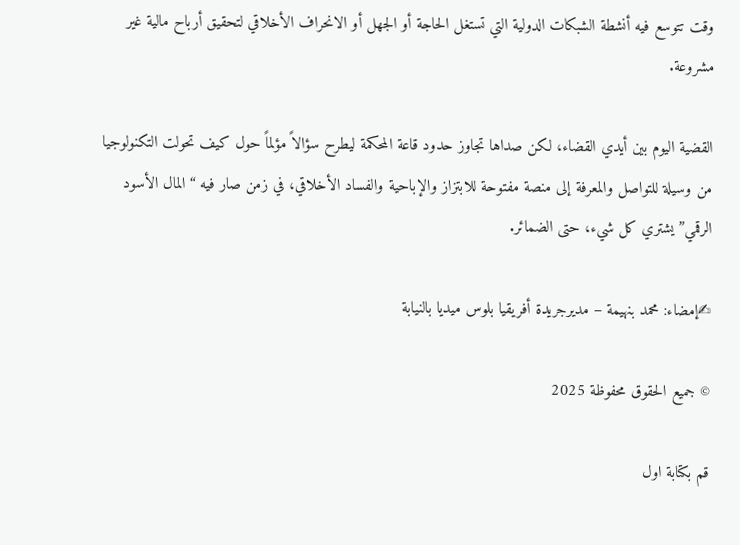وقت تتوسع فيه أنشطة الشبكات الدولية التي تستغل الحاجة أو الجهل أو الانحراف الأخلاقي لتحقيق أرباح مالية غير مشروعة.

القضية اليوم بين أيدي القضاء، لكن صداها تجاوز حدود قاعة المحكمة ليطرح سؤالاً مؤلماً حول كيف تحولت التكنولوجيا من وسيلة للتواصل والمعرفة إلى منصة مفتوحة للابتزاز والإباحية والفساد الأخلاقي، في زمن صار فيه “المال الأسود الرقمي” يشتري كل شيء، حتى الضمائر.

✍إمضاء: محمد بنهيمة – مديرجريدة أفريقيا بلوس ميديا بالنيابة

© جميع الحقوق محفوظة 2025

قم بكتابة اول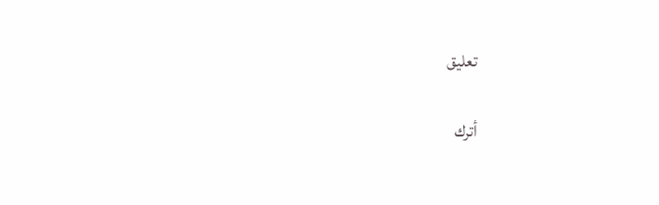تعليق

أترك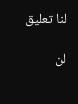لنا تعليق

لن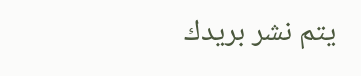يتم نشر بريدك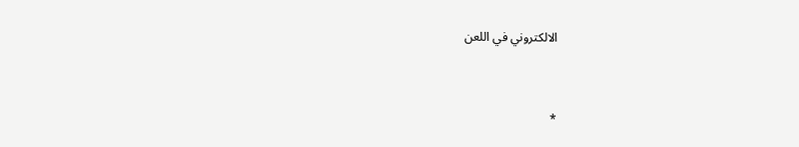الالكتروني في اللعن


*